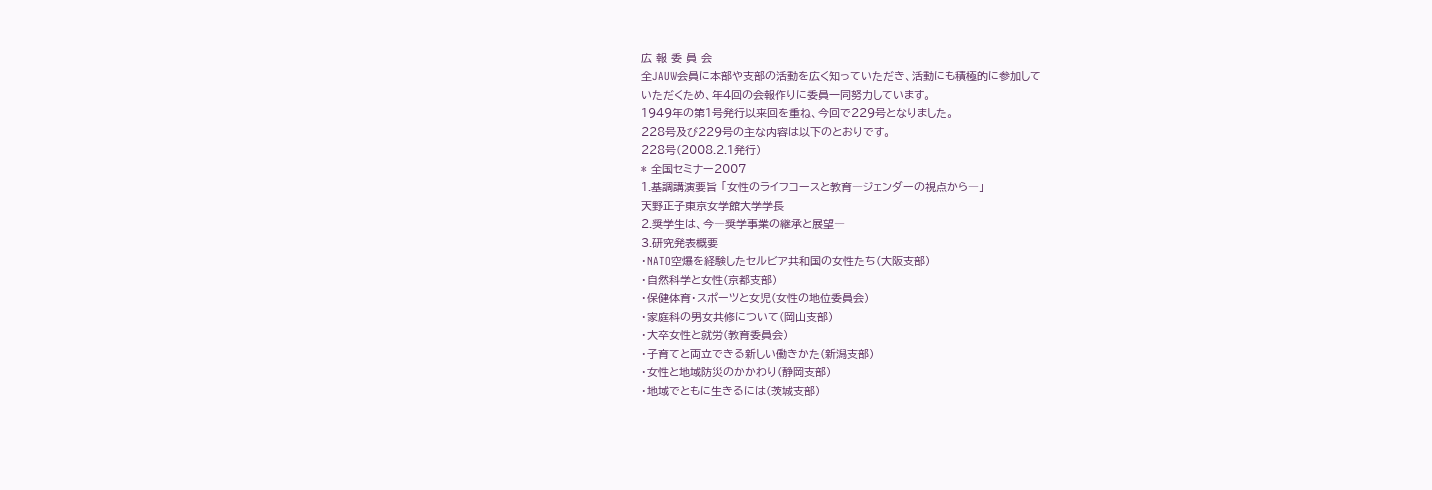広 報 委 員 会
全JAUW会員に本部や支部の活動を広く知っていただき、活動にも積極的に参加して
いただくため、年4回の会報作りに委員一同努力しています。
1949年の第1号発行以来回を重ね、今回で229号となりました。
228号及び229号の主な内容は以下のとおりです。
228号(2008.2.1発行)
* 全国セミナー2007
1.基調講演要旨 「女性のライフコースと教育―ジェンダーの視点から―」
天野正子東京女学館大学学長
2.奨学生は、今―奨学事業の継承と展望―
3.研究発表概要
・NATO空爆を経験したセルビア共和国の女性たち(大阪支部)
・自然科学と女性(京都支部)
・保健体育・スポーツと女児(女性の地位委員会)
・家庭科の男女共修について(岡山支部)
・大卒女性と就労(教育委員会)
・子育てと両立できる新しい働きかた(新潟支部)
・女性と地域防災のかかわり(静岡支部)
・地域でともに生きるには(茨城支部)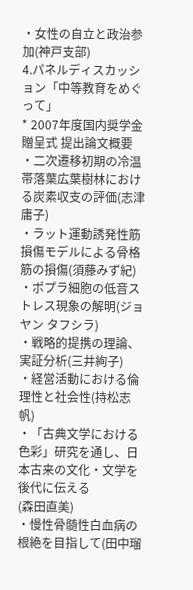・女性の自立と政治参加(神戸支部)
4.パネルディスカッション「中等教育をめぐって」
* 2007年度国内奨学金贈呈式 提出論文概要
・二次遷移初期の冷温帯落葉広葉樹林における炭素収支の評価(志津庸子)
・ラット運動誘発性筋損傷モデルによる骨格筋の損傷(須藤みず紀)
・ポプラ細胞の低音ストレス現象の解明(ジョヤン タフシラ)
・戦略的提携の理論、実証分析(三井絢子)
・経営活動における倫理性と社会性(持松志帆)
・「古典文学における色彩」研究を通し、日本古来の文化・文学を後代に伝える
(森田直美)
・慢性骨髄性白血病の根絶を目指して(田中瑠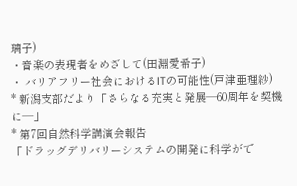璃子)
・音楽の表現者をめざして(田淵愛希子)
・ バリアフリー社会におけるITの可能性(戸津亜理紗)
* 新潟支部だより「さらなる充実と発展―60周年を契機に―」
* 第7回自然科学講演会報告
「ドラッグデリバリーシステムの開発に科学がで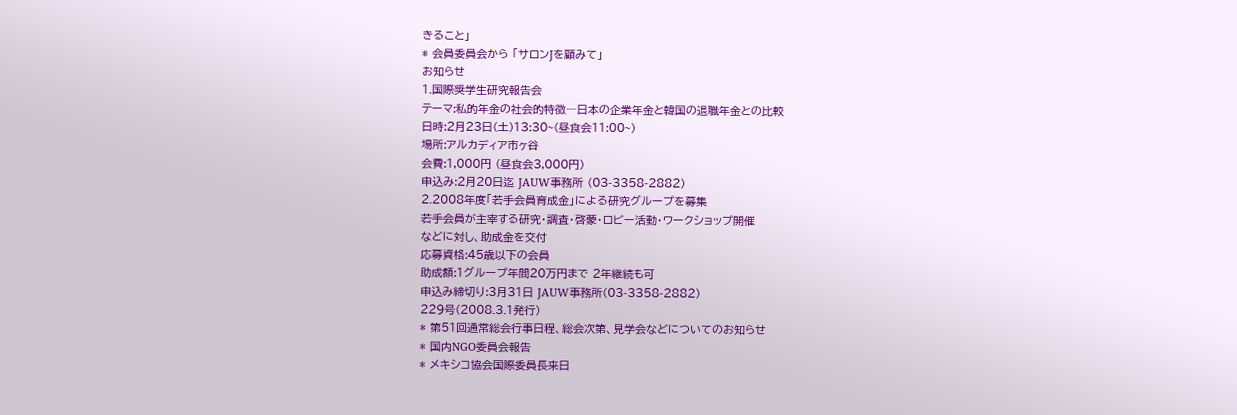きること」
* 会員委員会から 「サロンJを顧みて」
お知らせ
1.国際奨学生研究報告会
テーマ:私的年金の社会的特徴―日本の企業年金と韓国の退職年金との比較
日時:2月23日(土)13:30~(昼食会11:00~)
場所:アルカディア市ヶ谷
会費:1,000円 (昼食会3,000円)
申込み:2月20日迄 JAUW事務所 (03-3358-2882)
2.2008年度「若手会員育成金」による研究グループを募集
若手会員が主宰する研究・調査・啓蒙・ロビー活動・ワークショップ開催
などに対し、助成金を交付
応募資格:45歳以下の会員
助成額:1グループ年間20万円まで 2年継続も可
申込み締切り:3月31日 JAUW事務所(03-3358-2882)
229号(2008.3.1発行)
* 第51回通常総会行事日程、総会次第、見学会などについてのお知らせ
* 国内NGO委員会報告
* メキシコ協会国際委員長来日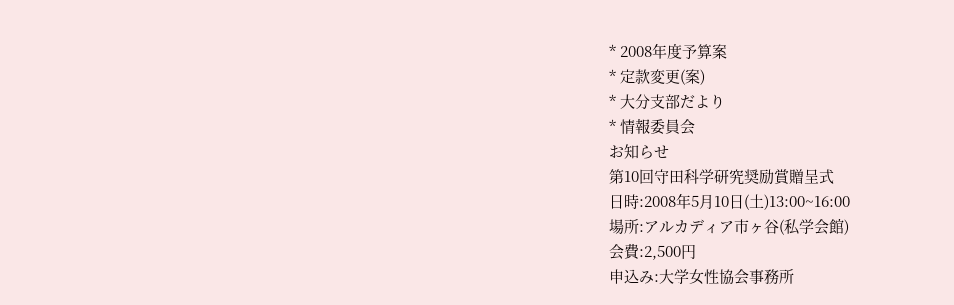* 2008年度予算案
* 定款変更(案)
* 大分支部だより
* 情報委員会
お知らせ
第10回守田科学研究奨励賞贈呈式
日時:2008年5月10日(土)13:00~16:00
場所:アルカディア市ヶ谷(私学会館)
会費:2,500円
申込み:大学女性協会事務所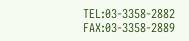TEL:03-3358-2882 FAX:03-3358-2889